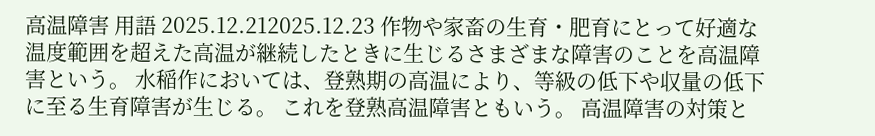高温障害 用語 2025.12.212025.12.23 作物や家畜の生育・肥育にとって好適な温度範囲を超えた高温が継続したときに生じるさまざまな障害のことを高温障害という。 水稲作においては、登熟期の高温により、等級の低下や収量の低下に至る生育障害が生じる。 これを登熟高温障害ともいう。 高温障害の対策と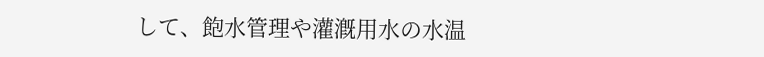して、飽水管理や灌漑用水の水温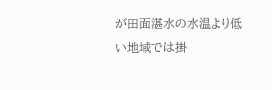が田面湛水の水温より低い地域では掛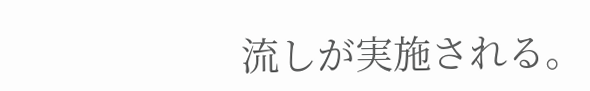流しが実施される。